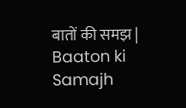बातों की समझ | Baaton ki Samajh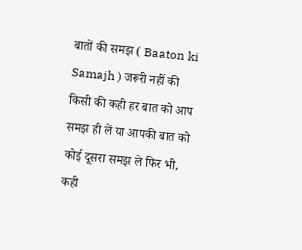बातों की समझ ( Baaton ki Samajh ) जरूरी नहीं की किसी की कही हर बात को आप समझ ही लें या आपकी बात को कोई दूसरा समझ ले फिर भी, कही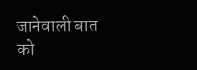जानेवाली बात को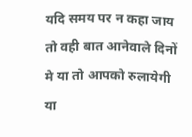यदि समय पर न कहा जाय तो वही बात आनेवाले दिनों मे या तो आपको रुलायेगी या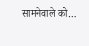सामनेवाले को…